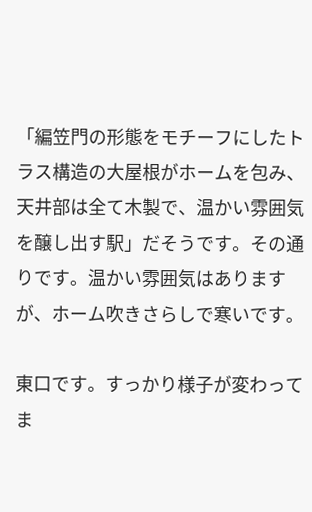「編笠門の形態をモチーフにしたトラス構造の大屋根がホームを包み、天井部は全て木製で、温かい雰囲気を醸し出す駅」だそうです。その通りです。温かい雰囲気はありますが、ホーム吹きさらしで寒いです。

東口です。すっかり様子が変わってま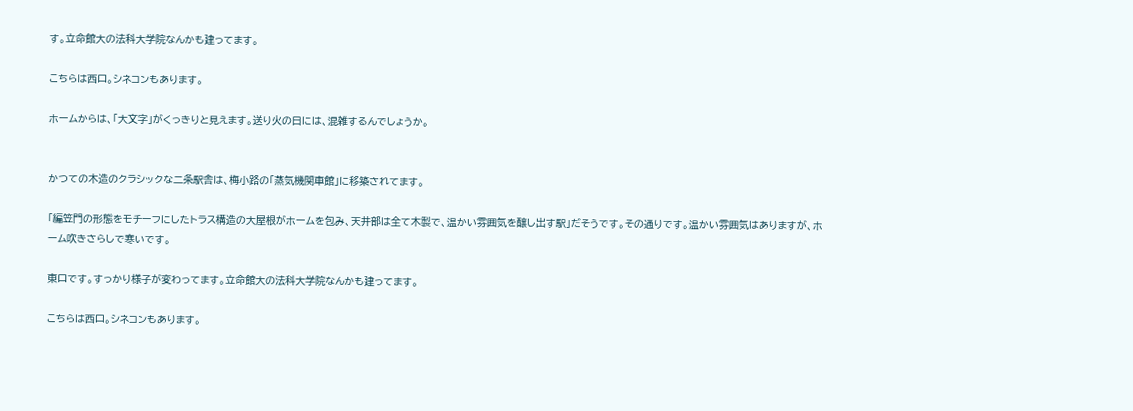す。立命館大の法科大学院なんかも建ってます。

こちらは西口。シネコンもあります。

ホームからは、「大文字」がくっきりと見えます。送り火の日には、混雑するんでしょうか。


かつての木造のクラシックな二条駅舎は、梅小路の「蒸気機関車館」に移築されてます。

「編笠門の形態をモチーフにしたトラス構造の大屋根がホームを包み、天井部は全て木製で、温かい雰囲気を醸し出す駅」だそうです。その通りです。温かい雰囲気はありますが、ホーム吹きさらしで寒いです。

東口です。すっかり様子が変わってます。立命館大の法科大学院なんかも建ってます。

こちらは西口。シネコンもあります。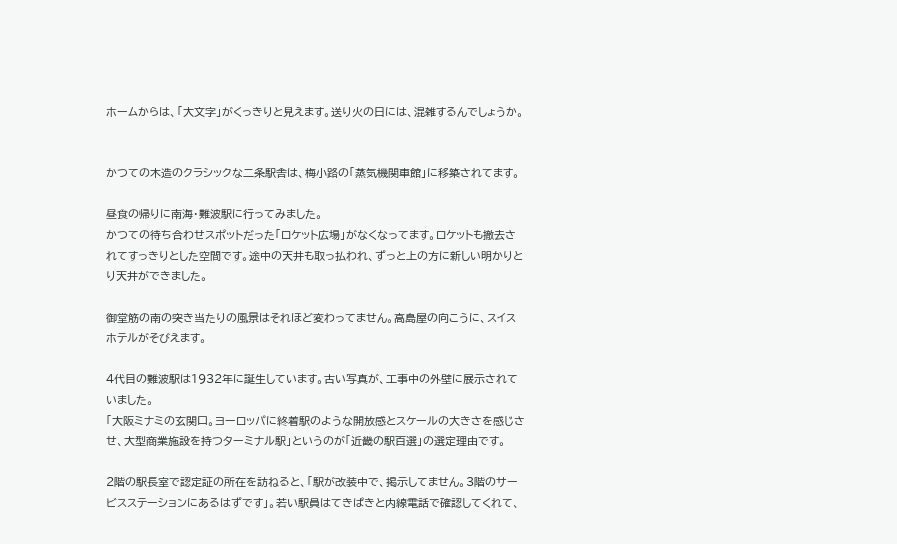ホームからは、「大文字」がくっきりと見えます。送り火の日には、混雑するんでしょうか。


かつての木造のクラシックな二条駅舎は、梅小路の「蒸気機関車館」に移築されてます。

昼食の帰りに南海・難波駅に行ってみました。
かつての待ち合わせスポットだった「ロケット広場」がなくなってます。ロケットも撤去されてすっきりとした空間です。途中の天井も取っ払われ、ずっと上の方に新しい明かりとり天井ができました。

御堂筋の南の突き当たりの風景はそれほど変わってません。高島屋の向こうに、スイスホテルがそびえます。

4代目の難波駅は1932年に誕生しています。古い写真が、工事中の外壁に展示されていました。
「大阪ミナミの玄関口。ヨーロッパに終着駅のような開放感とスケールの大きさを感じさせ、大型商業施設を持つターミナル駅」というのが「近畿の駅百選」の選定理由です。

2階の駅長室で認定証の所在を訪ねると、「駅が改装中で、掲示してません。3階のサービスステーションにあるはずです」。若い駅員はてきぱきと内線電話で確認してくれて、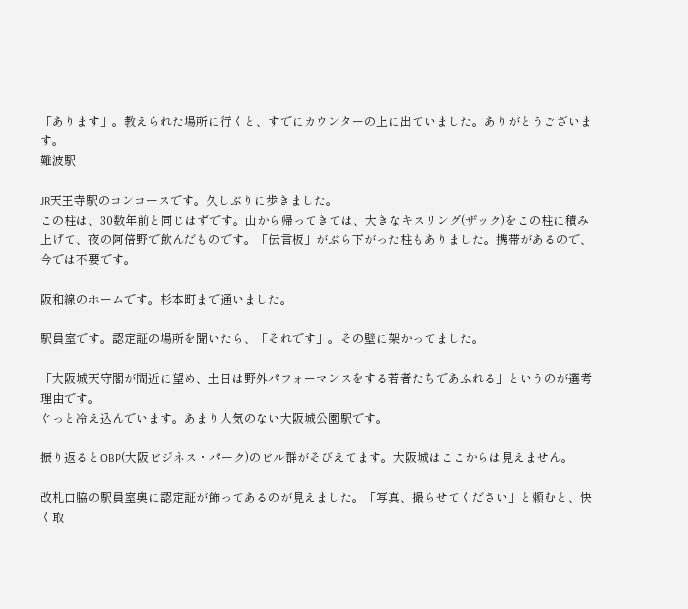「あります」。教えられた場所に行くと、すでにカウンターの上に出ていました。ありがとうございます。
難波駅

JR天王寺駅のコンコースです。久しぶりに歩きました。
この柱は、30数年前と同じはずです。山から帰ってきては、大きなキスリング(ザック)をこの柱に積み上げて、夜の阿倍野で飲んだものです。「伝言板」がぶら下がった柱もありました。携帯があるので、今では不要です。

阪和線のホームです。杉本町まで通いました。

駅員室です。認定証の場所を聞いたら、「それです」。その壁に架かってました。

「大阪城天守閣が間近に望め、土日は野外パフォーマンスをする若者たちであふれる」というのが選考理由です。
ぐっと冷え込んでいます。あまり人気のない大阪城公園駅です。

振り返るとOBP(大阪ビジネス・パーク)のビル群がそびえてます。大阪城はここからは見えません。

改札口脇の駅員室奥に認定証が飾ってあるのが見えました。「写真、撮らせてください」と頼むと、快く取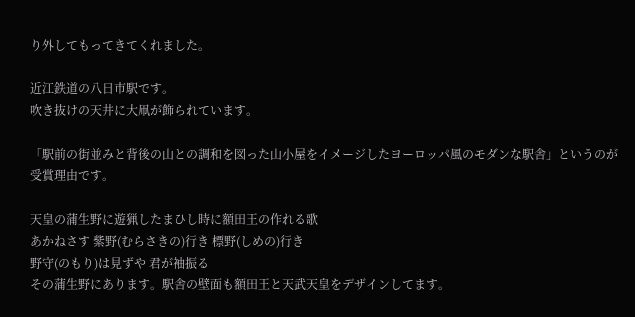り外してもってきてくれました。

近江鉄道の八日市駅です。
吹き抜けの天井に大凧が飾られています。

「駅前の街並みと背後の山との調和を図った山小屋をイメージしたヨーロッパ風のモダンな駅舎」というのが受賞理由です。

天皇の蒲生野に遊猟したまひし時に額田王の作れる歌
あかねさす 紫野(むらさきの)行き 標野(しめの)行き
野守(のもり)は見ずや 君が袖振る
その蒲生野にあります。駅舎の壁面も額田王と天武天皇をデザインしてます。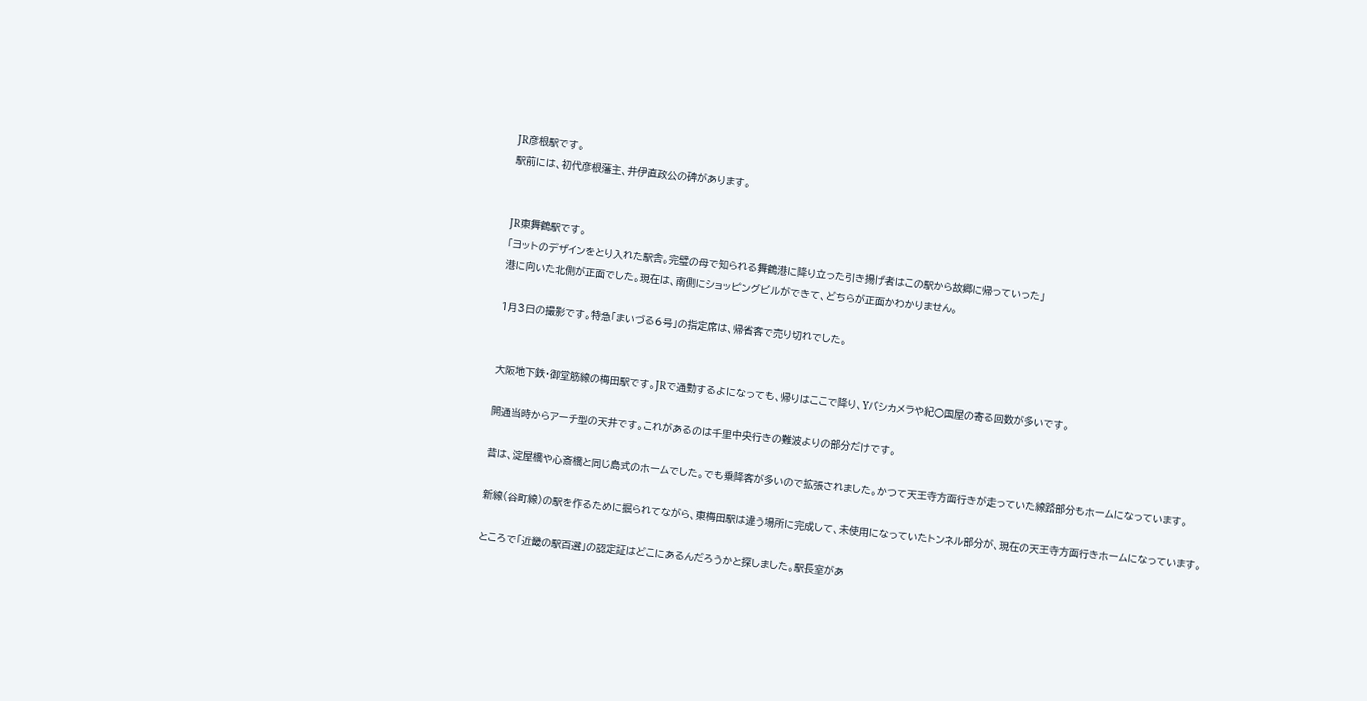JR彦根駅です。
駅前には、初代彦根藩主、井伊直政公の碑があります。


JR東舞鶴駅です。
「ヨットのデザインをとり入れた駅舎。完璧の母で知られる舞鶴港に降り立った引き揚げ者はこの駅から故郷に帰っていった」
港に向いた北側が正面でした。現在は、南側にショッピングビルができて、どちらが正面かわかりません。

1月3日の撮影です。特急「まいづる6号」の指定席は、帰省客で売り切れでした。


大阪地下鉄・御堂筋線の梅田駅です。JRで通勤するよになっても、帰りはここで降り、Yバシカメラや紀○国屋の寄る回数が多いです。

開通当時からアーチ型の天井です。これがあるのは千里中央行きの難波よりの部分だけです。

昔は、淀屋橋や心斎橋と同じ島式のホームでした。でも乗降客が多いので拡張されました。かつて天王寺方面行きが走っていた線路部分もホームになっています。

新線(谷町線)の駅を作るために掘られてながら、東梅田駅は違う場所に完成して、未使用になっていたトンネル部分が、現在の天王寺方面行きホームになっています。

ところで「近畿の駅百選」の認定証はどこにあるんだろうかと探しました。駅長室があ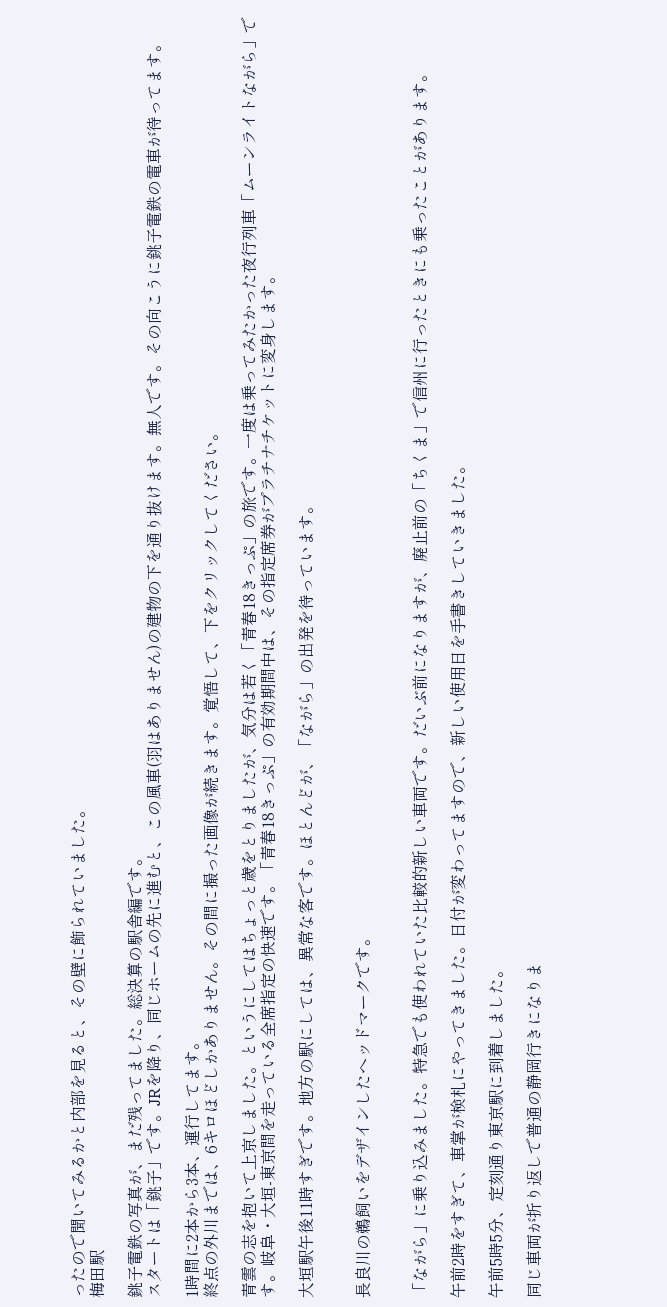ったので聞いてみるかと内部を見ると、その壁に飾られていました。
梅田駅

銚子電鉄の写真が、まだ残ってました。総決算の駅舎編です。
スタートは「銚子」です。JRを降り、同じホームの先に進むと、この風車(羽はありません)の建物の下を通り抜けます。無人です。その向こうに銚子電鉄の電車が待ってます。

1時間に2本から3本、運行してます。
終点の外川までは、6キロほどしかありません。その間に撮った画像が続きます。覚悟して、下をクリックしてください。

青雲の志を抱いて上京しました。というにしてはちょっと歳をとりましたが、気分は若く「青春18きっぷ」の旅です。一度は乗ってみたかった夜行列車「ムーンライトながら」です。岐阜・大垣-東京間を走っている全席指定の快速です。「青春18きっぷ」の有効期間中は、その指定席券がプラチナチケットに変身します。

大垣駅午後11時すぎです。地方の駅にしては、異常な客です。ほとんどが、「ながら」の出発を待っています。


長良川の鵜飼いをデザインしたヘッドマークです。


「ながら」に乗り込みました。特急でも使われていた比較的新しい車両です。だいぶ前になりますが、廃止前の「ちくま」で信州に行ったときにも乗ったことがあります。

午前2時をすぎて、車掌が検札にやってきました。日付が変わってますので、新しい使用日を手書きしていきました。

午前5時5分、定刻通り東京駅に到着しました。

同じ車両が折り返しで普通の静岡行きになりま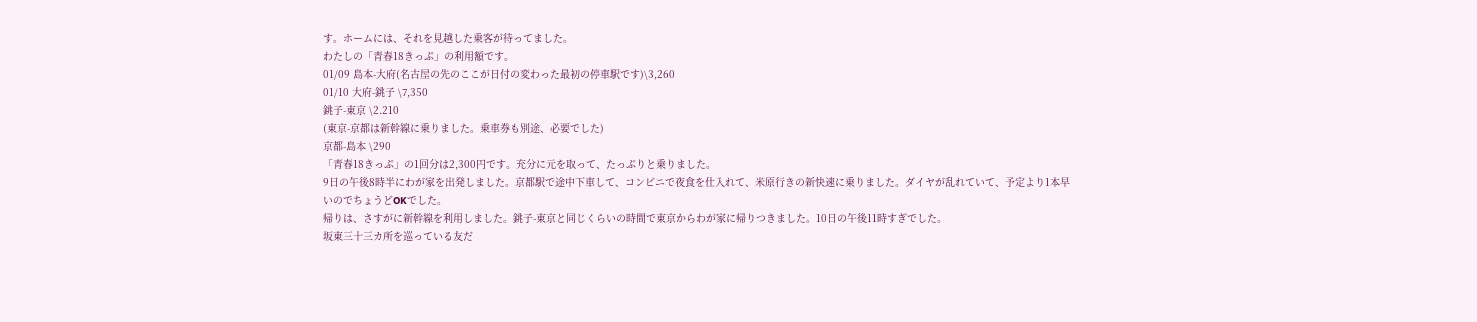す。ホームには、それを見越した乗客が待ってました。
わたしの「青春18きっぷ」の利用額です。
01/09 島本-大府(名古屋の先のここが日付の変わった最初の停車駅です)\3,260
01/10 大府-銚子 \7,350
銚子-東京 \2.210
(東京-京都は新幹線に乗りました。乗車券も別途、必要でした)
京都-島本 \290
「青春18きっぷ」の1回分は2,300円です。充分に元を取って、たっぷりと乗りました。
9日の午後8時半にわが家を出発しました。京都駅で途中下車して、コンビニで夜食を仕入れて、米原行きの新快速に乗りました。ダイヤが乱れていて、予定より1本早いのでちょうどOKでした。
帰りは、さすがに新幹線を利用しました。銚子-東京と同じくらいの時間で東京からわが家に帰りつきました。10日の午後11時すぎでした。
坂東三十三カ所を巡っている友だ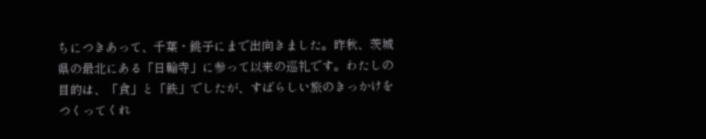ちにつきあって、千葉・銚子にまで出向きました。昨秋、茨城県の最北にある「日輪寺」に参って以来の巡礼です。わたしの目的は、「食」と「鉄」でしたが、すばらしい旅のきっかけをつくってくれ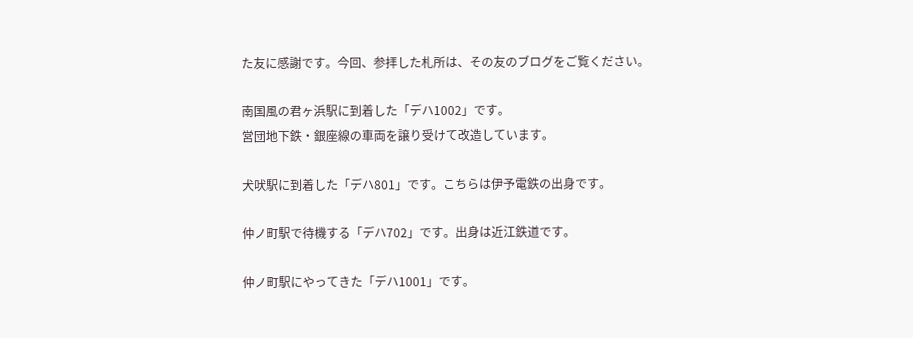た友に感謝です。今回、参拝した札所は、その友のブログをご覧ください。

南国風の君ヶ浜駅に到着した「デハ1002」です。
営団地下鉄・銀座線の車両を譲り受けて改造しています。

犬吠駅に到着した「デハ801」です。こちらは伊予電鉄の出身です。

仲ノ町駅で待機する「デハ702」です。出身は近江鉄道です。

仲ノ町駅にやってきた「デハ1001」です。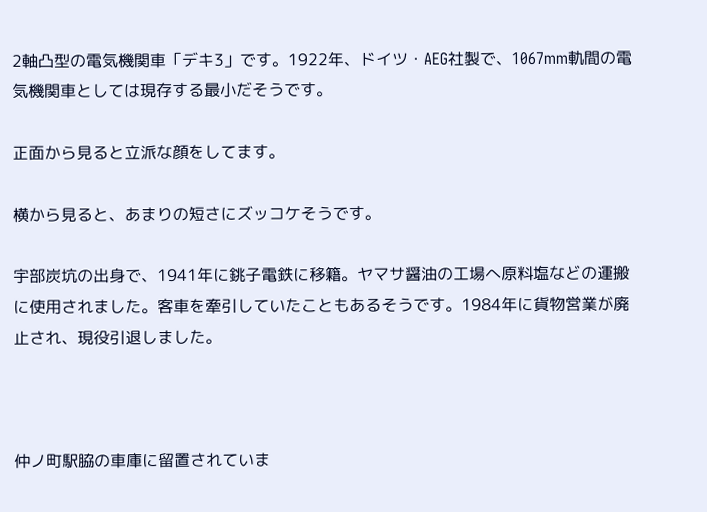2軸凸型の電気機関車「デキ3」です。1922年、ドイツ・AEG社製で、1067mm軌間の電気機関車としては現存する最小だそうです。

正面から見ると立派な顔をしてます。

横から見ると、あまりの短さにズッコケそうです。

宇部炭坑の出身で、1941年に銚子電鉄に移籍。ヤマサ醤油の工場へ原料塩などの運搬に使用されました。客車を牽引していたこともあるそうです。1984年に貨物営業が廃止され、現役引退しました。



仲ノ町駅脇の車庫に留置されていま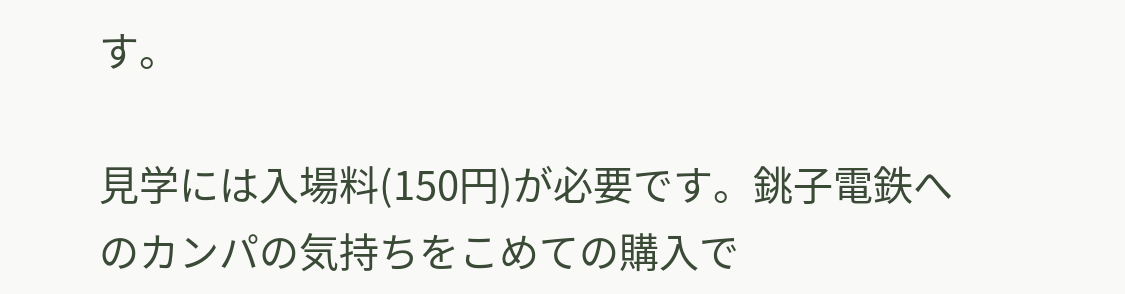す。

見学には入場料(150円)が必要です。銚子電鉄へのカンパの気持ちをこめての購入で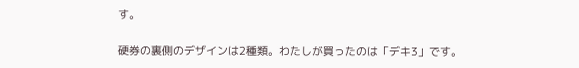す。

硬券の裏側のデザインは2種類。わたしが買ったのは「デキ3」です。